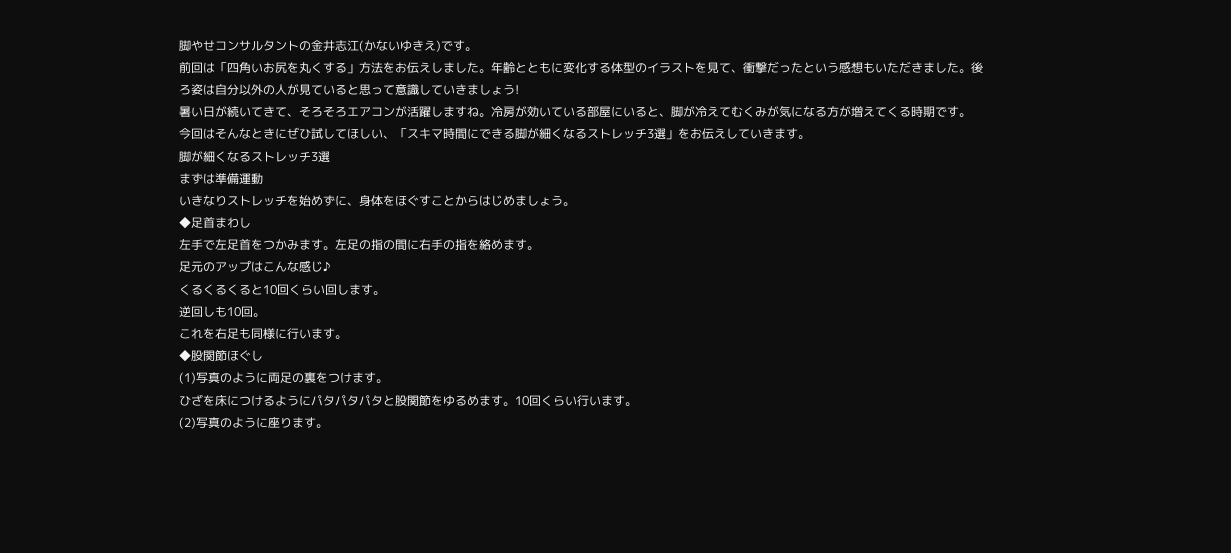脚やせコンサルタントの金井志江(かないゆきえ)です。
前回は「四角いお尻を丸くする」方法をお伝えしました。年齢とともに変化する体型のイラストを見て、衝撃だったという感想もいただきました。後ろ姿は自分以外の人が見ていると思って意識していきましょう!
暑い日が続いてきて、そろそろエアコンが活躍しますね。冷房が効いている部屋にいると、脚が冷えてむくみが気になる方が増えてくる時期です。
今回はそんなときにぜひ試してほしい、「スキマ時間にできる脚が細くなるストレッチ3選」をお伝えしていきます。
脚が細くなるストレッチ3選
まずは準備運動
いきなりストレッチを始めずに、身体をほぐすことからはじめましょう。
◆足首まわし
左手で左足首をつかみます。左足の指の間に右手の指を絡めます。
足元のアップはこんな感じ♪
くるくるくると10回くらい回します。
逆回しも10回。
これを右足も同様に行います。
◆股関節ほぐし
(1)写真のように両足の裏をつけます。
ひざを床につけるようにパタパタパタと股関節をゆるめます。10回くらい行います。
(2)写真のように座ります。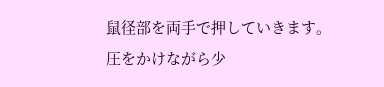鼠径部を両手で押していきます。
圧をかけながら少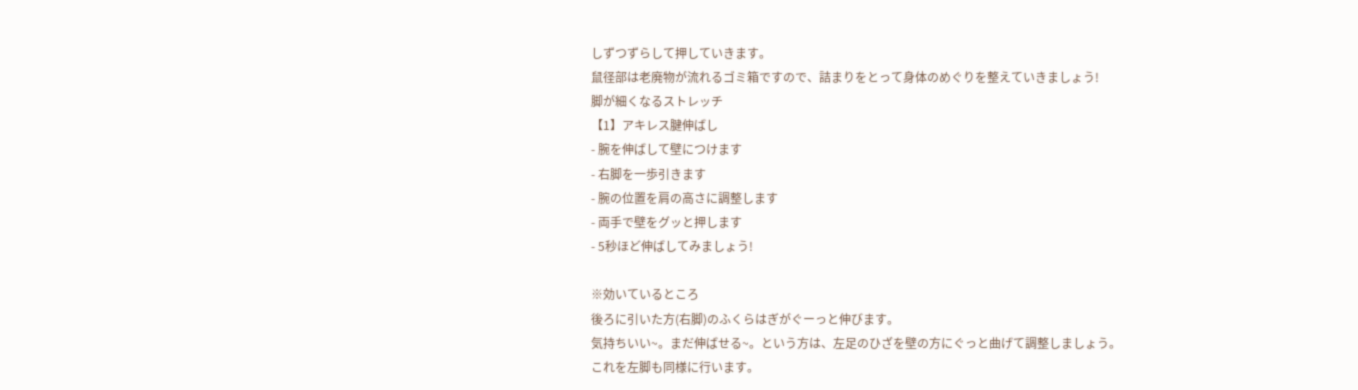しずつずらして押していきます。
鼠径部は老廃物が流れるゴミ箱ですので、詰まりをとって身体のめぐりを整えていきましょう!
脚が細くなるストレッチ
【1】アキレス腱伸ばし
- 腕を伸ばして壁につけます
- 右脚を一歩引きます
- 腕の位置を肩の高さに調整します
- 両手で壁をグッと押します
- 5秒ほど伸ばしてみましょう!

※効いているところ
後ろに引いた方(右脚)のふくらはぎがぐーっと伸びます。
気持ちいい~。まだ伸ばせる~。という方は、左足のひざを壁の方にぐっと曲げて調整しましょう。
これを左脚も同様に行います。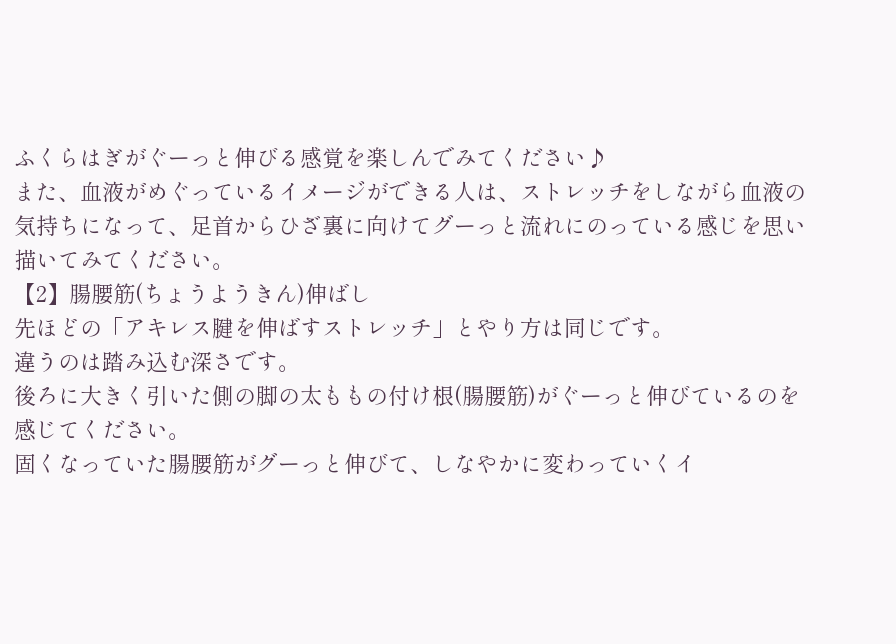ふくらはぎがぐーっと伸びる感覚を楽しんでみてください♪
また、血液がめぐっているイメージができる人は、ストレッチをしながら血液の気持ちになって、足首からひざ裏に向けてグーっと流れにのっている感じを思い描いてみてください。
【2】腸腰筋(ちょうようきん)伸ばし
先ほどの「アキレス腱を伸ばすストレッチ」とやり方は同じです。
違うのは踏み込む深さです。
後ろに大きく引いた側の脚の太ももの付け根(腸腰筋)がぐーっと伸びているのを感じてください。
固くなっていた腸腰筋がグーっと伸びて、しなやかに変わっていくイ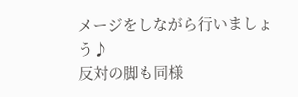メージをしながら行いましょう♪
反対の脚も同様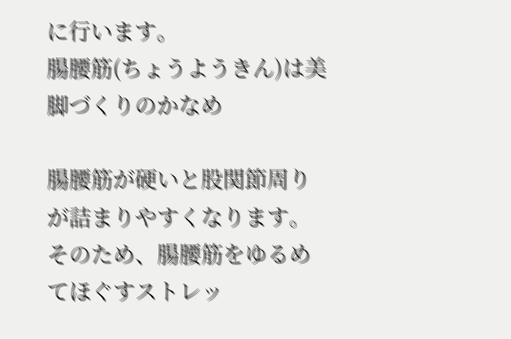に行います。
腸腰筋(ちょうようきん)は美脚づくりのかなめ

腸腰筋が硬いと股関節周りが詰まりやすくなります。そのため、腸腰筋をゆるめてほぐすストレッ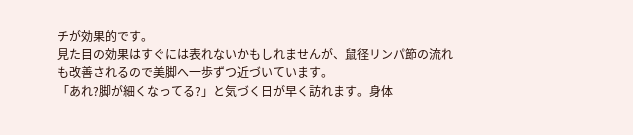チが効果的です。
見た目の効果はすぐには表れないかもしれませんが、鼠径リンパ節の流れも改善されるので美脚へ一歩ずつ近づいています。
「あれ?脚が細くなってる?」と気づく日が早く訪れます。身体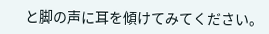と脚の声に耳を傾けてみてください。